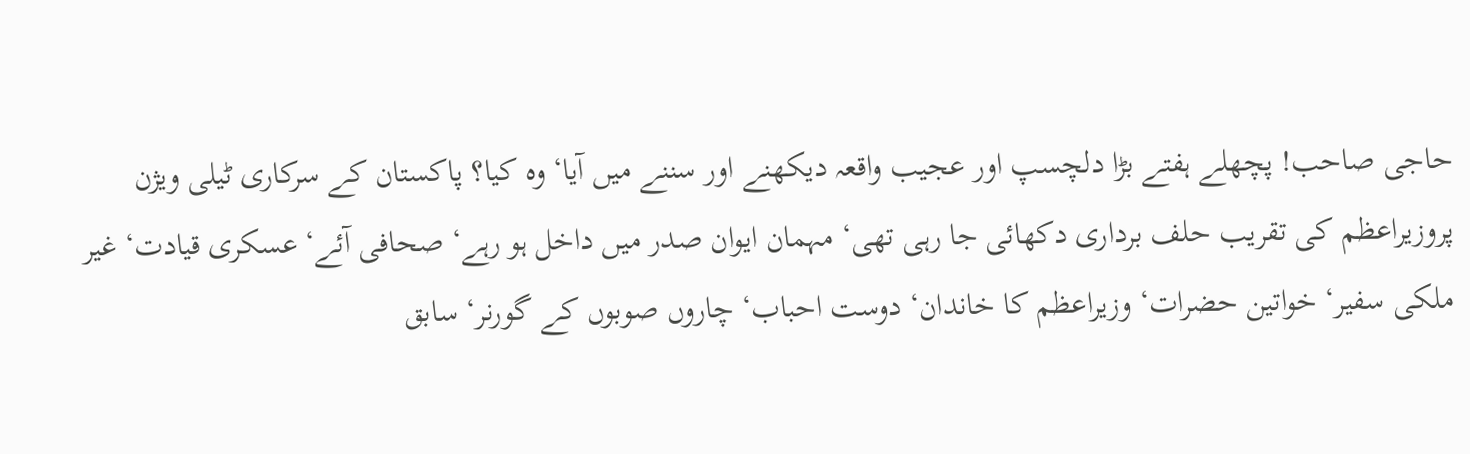حاجی صاحب! پچھلے ہفتے بڑا دلچسپ اور عجیب واقعہ دیکھنے اور سننے میں آیا‘ وہ کیا؟ پاکستان کے سرکاری ٹیلی ویژن پروزیراعظم کی تقریب حلف برداری دکھائی جا رہی تھی‘ مہمان ایوان صدر میں داخل ہو رہے‘ صحافی آئے‘ عسکری قیادت‘ غیر ملکی سفیر‘ خواتین حضرات‘ وزیراعظم کا خاندان‘ دوست احباب‘ چاروں صوبوں کے گورنر‘ سابق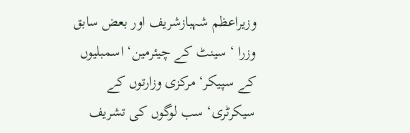وزیراعظم شہبازشریف اور بعض سابق وزرا ‘ سینٹ کے چیئرمین‘ اسمبلیوں کے سپیکر‘ مرکزی وزارتوں کے سیکرٹری‘ سب لوگوں کی تشریف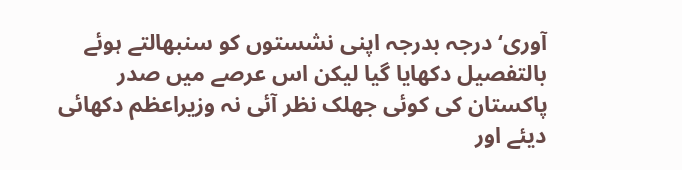آوری‘ درجہ بدرجہ اپنی نشستوں کو سنبھالتے ہوئے بالتفصیل دکھایا گیا لیکن اس عرصے میں صدر پاکستان کی کوئی جھلک نظر آئی نہ وزیراعظم دکھائی دیئے اور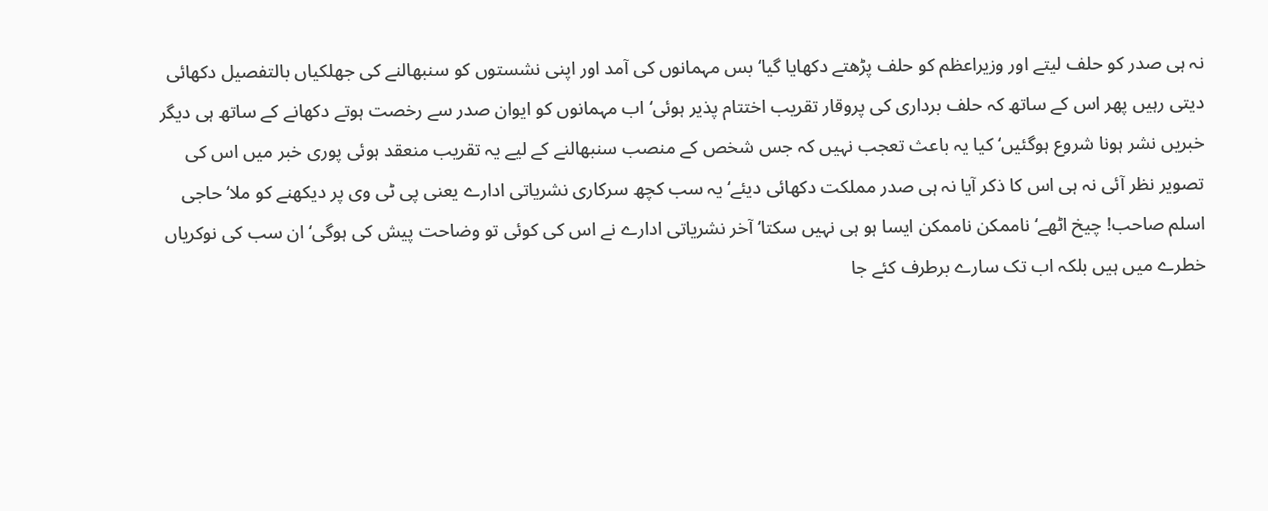نہ ہی صدر کو حلف لیتے اور وزیراعظم کو حلف پڑھتے دکھایا گیا‘ بس مہمانوں کی آمد اور اپنی نشستوں کو سنبھالنے کی جھلکیاں بالتفصیل دکھائی دیتی رہیں پھر اس کے ساتھ کہ حلف برداری کی پروقار تقریب اختتام پذیر ہوئی‘ اب مہمانوں کو ایوان صدر سے رخصت ہوتے دکھانے کے ساتھ ہی دیگر خبریں نشر ہونا شروع ہوگئیں‘ کیا یہ باعث تعجب نہیں کہ جس شخص کے منصب سنبھالنے کے لیے یہ تقریب منعقد ہوئی پوری خبر میں اس کی تصویر نظر آئی نہ ہی اس کا ذکر آیا نہ ہی صدر مملکت دکھائی دیئے‘ یہ سب کچھ سرکاری نشریاتی ادارے یعنی پی ٹی وی پر دیکھنے کو ملا‘ حاجی اسلم صاحب! چیخ اٹھے‘ ناممکن ناممکن ایسا ہو ہی نہیں سکتا‘ آخر نشریاتی ادارے نے اس کی کوئی تو وضاحت پیش کی ہوگی‘ ان سب کی نوکریاں خطرے میں ہیں بلکہ اب تک سارے برطرف کئے جا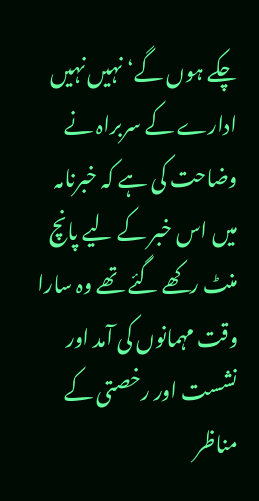چکے ہوں گے‘ نہیں نہیں ادارے کے سربراہ نے وضاحت کی ہے کہ خبرنامہ میں اس خبر کے لیے پانچ منٹ رکھے گئے تھے وہ سارا وقت مہمانوں کی آمد اور نشست اور رخصتی کے مناظر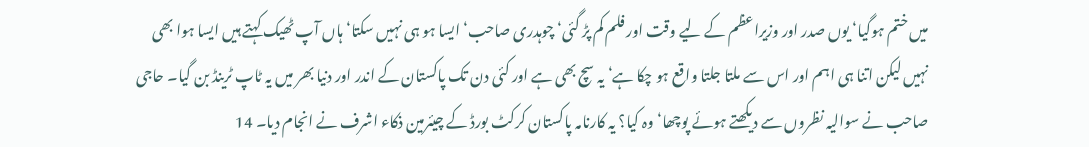میں ختم ہوگیا‘ یوں صدر اور وزیراعظم کے لیے وقت اور فلم کم پڑ گئی‘ چوہدری صاحب‘ ایسا ہو ہی نہیں سکتا‘ ہاں آپ ٹھیک کہتے ہیں ایسا ہوا بھی نہیں لیکن اتنا ہی اہم اور اس سے ملتا جلتا واقع ہو چکا ہے‘ یہ سچ بھی ہے اور کئی دن تک پاکستان کے اندر اور دنیا بھر میں یہ ٹاپ ٹرینڈ بن گیا۔ حاجی صاحب نے سوالیہ نظروں سے دیکھتے ہوئے پوچھا‘ وہ کیا؟ یہ کارنامہ پاکستان کرکٹ بورڈ کے چیئرمین ذکاء اشرف نے انجام دیا۔ 14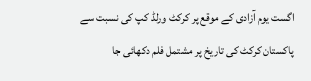اگست یوم آزادی کے موقع پر کرکٹ ورلڈ کپ کی نسبت سے پاکستان کرکٹ کی تاریخ پر مشتمل فلم دکھائی جا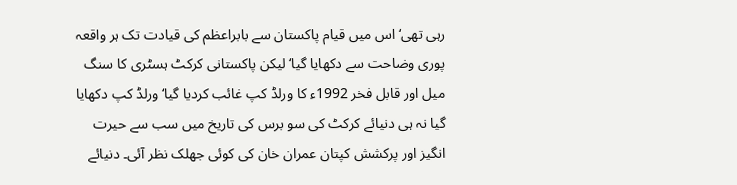رہی تھی‘ اس میں قیام پاکستان سے بابراعظم کی قیادت تک ہر واقعہ پوری وضاحت سے دکھایا گیا‘ لیکن پاکستانی کرکٹ ہسٹری کا سنگ میل اور قابل فخر 1992ء کا ورلڈ کپ غائب کردیا گیا‘ ورلڈ کپ دکھایا گیا نہ ہی دنیائے کرکٹ کی سو برس کی تاریخ میں سب سے حیرت انگیز اور پرکشش کپتان عمران خان کی کوئی جھلک نظر آئی۔ دنیائے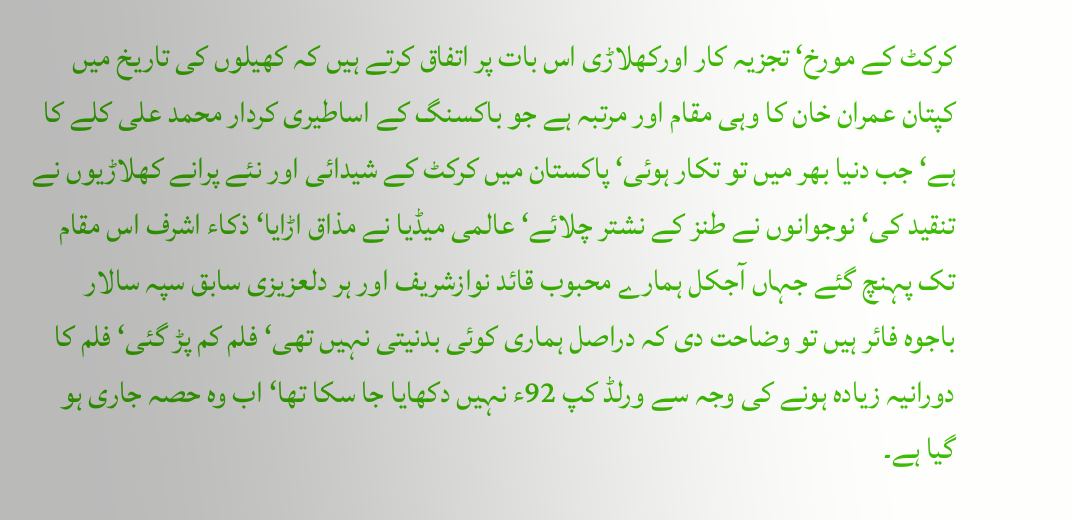کرکٹ کے مورخ‘ تجزیہ کار اورکھلاڑی اس بات پر اتفاق کرتے ہیں کہ کھیلوں کی تاریخ میں کپتان عمران خان کا وہی مقام اور مرتبہ ہے جو باکسنگ کے اساطیری کردار محمد علی کلے کا ہے‘ جب دنیا بھر میں تو تکار ہوئی‘ پاکستان میں کرکٹ کے شیدائی اور نئے پرانے کھلاڑیوں نے تنقید کی‘ نوجوانوں نے طنز کے نشتر چلائے‘ عالمی میڈیا نے مذاق اڑایا‘ ذکاء اشرف اس مقام تک پہنچ گئے جہاں آجکل ہمارے محبوب قائد نوازشریف اور ہر دلعزیزی سابق سپہ سالار باجوہ فائر ہیں تو وضاحت دی کہ دراصل ہماری کوئی بدنیتی نہیں تھی‘ فلم کم پڑ گئی‘ فلم کا دورانیہ زیادہ ہونے کی وجہ سے ورلڈ کپ 92ء نہیں دکھایا جا سکا تھا‘ اب وہ حصہ جاری ہو گیا ہے۔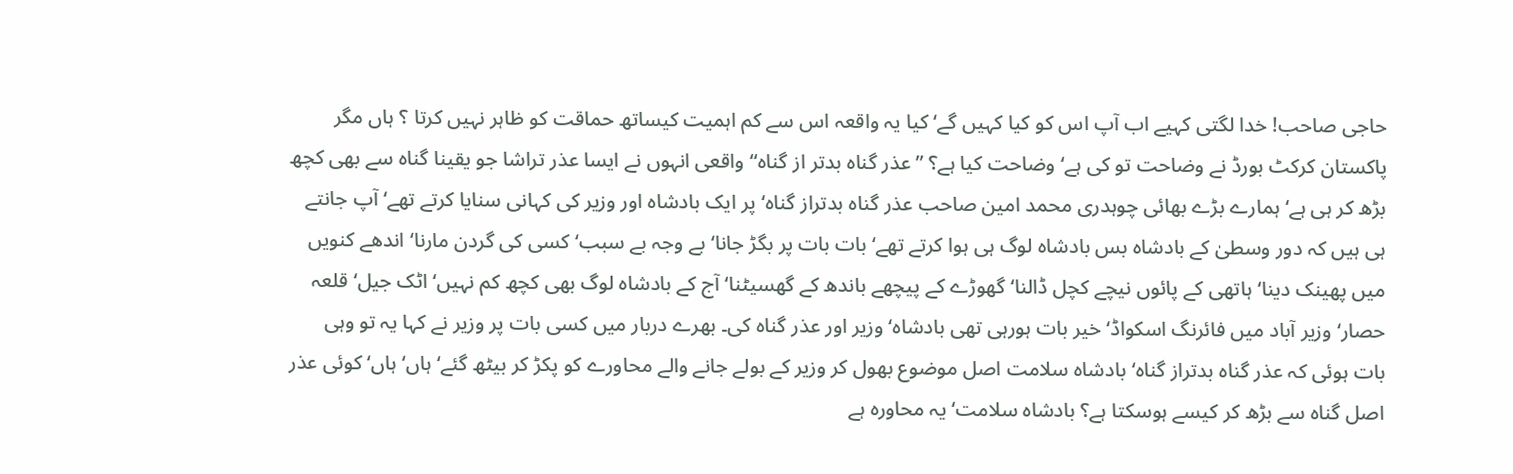حاجی صاحب! خدا لگتی کہیے اب آپ اس کو کیا کہیں گے‘ کیا یہ واقعہ اس سے کم اہمیت کیساتھ حماقت کو ظاہر نہیں کرتا ؟ ہاں مگر پاکستان کرکٹ بورڈ نے وضاحت تو کی ہے‘ وضاحت کیا ہے؟ ’’عذر گناہ بدتر از گناہ‘‘ واقعی انہوں نے ایسا عذر تراشا جو یقینا گناہ سے بھی کچھ بڑھ کر ہی ہے‘ ہمارے بڑے بھائی چوہدری محمد امین صاحب عذر گناہ بدتراز گناہ‘ پر ایک بادشاہ اور وزیر کی کہانی سنایا کرتے تھے‘ آپ جانتے ہی ہیں کہ دور وسطیٰ کے بادشاہ بس بادشاہ لوگ ہی ہوا کرتے تھے‘ بات بات پر بگڑ جانا‘ بے وجہ بے سبب‘ کسی کی گردن مارنا‘ اندھے کنویں میں پھینک دینا‘ ہاتھی کے پائوں نیچے کچل ڈالنا‘ گھوڑے کے پیچھے باندھ کے گھسیٹنا‘ آج کے بادشاہ لوگ بھی کچھ کم نہیں‘ اٹک جیل‘ قلعہ حصار‘ وزیر آباد میں فائرنگ اسکواڈ‘ خیر بات ہورہی تھی بادشاہ‘ وزیر اور عذر گناہ کی۔ بھرے دربار میں کسی بات پر وزیر نے کہا یہ تو وہی بات ہوئی کہ عذر گناہ بدتراز گناہ‘ بادشاہ سلامت اصل موضوع بھول کر وزیر کے بولے جانے والے محاورے کو پکڑ کر بیٹھ گئے‘ ہاں‘ ہاں‘ کوئی عذر اصل گناہ سے بڑھ کر کیسے ہوسکتا ہے؟ بادشاہ سلامت‘ یہ محاورہ ہے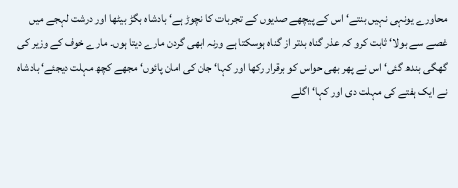محاورے یونہی نہیں بنتے‘ اس کے پیچھے صدیوں کے تجربات کا نچوڑ ہے‘ بادشاہ بگڑ بیٹھا اور درشت لہجے میں غصے سے بولا‘ ثابت کرو کہ عذر گناہ بدتر از گناہ ہوسکتا ہے ورنہ ابھی گردن مارے دیتا ہوں۔ مارے خوف کے وزیر کی گھگی بندھ گئی‘ اس نے پھر بھی حواس کو برقرار رکھا اور کہا‘ جان کی امان پائوں‘ مجھے کچھ مہلت دیجئے‘ بادشاہ نے ایک ہفتے کی مہلت دی اور کہا‘ اگلے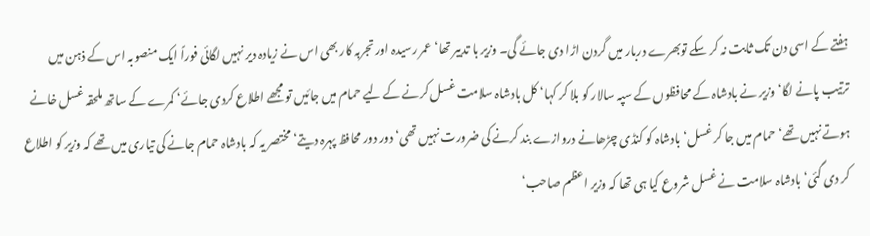ہفتے کے اسی دن تک ثابت نہ کر سکے توبھرے دربار میں گردن اڑا دی جائے گی۔ وزیر با تدبیر تھا‘ عمر رسیدہ اور تجربہ کار بھی اس نے زیادہ دیر نہیں لگائی فوراً ایک منصوبہ اس کے ذہن میں ترتیب پانے لگا‘ وزیر نے بادشاہ کے محافظوں کے سپہ سالار کو بلا کر کہا‘ کل بادشاہ سلامت غسل کرنے کے لیے حمام میں جائیں تو مجھے اطلاع کردی جائے‘ کمرے کے ساتھ ملحقہ غسل خانے ہوتے نہیں تھے‘ حمام میں جا کر غسل‘ بادشاہ کو کنڈی چڑھانے دروازے بند کرنے کی ضرورت نہیں تھی‘ دور دور محافظ پہرہ دیتے‘ مختصر یہ کہ بادشاہ حمام جانے کی تیاری میں تھے کہ وزیر کو اطلاع کر دی گئی‘ بادشاہ سلامت نے غسل شروع کیا ہی تھا کہ وزیر اعظم صاحب‘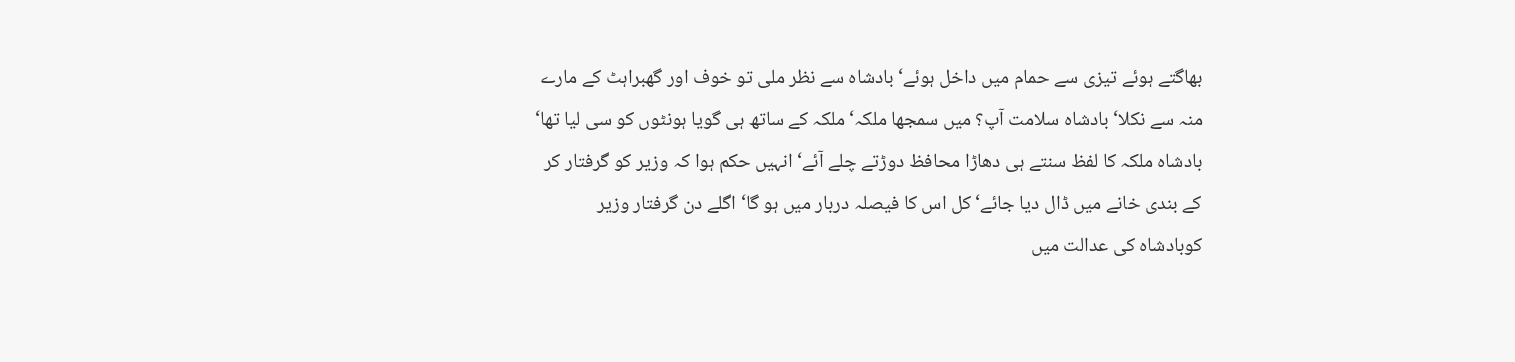بھاگتے ہوئے تیزی سے حمام میں داخل ہوئے‘ بادشاہ سے نظر ملی تو خوف اور گھبراہٹ کے مارے منہ سے نکلا‘ بادشاہ سلامت آپ؟ میں سمجھا ملکہ‘ ملکہ کے ساتھ ہی گویا ہونٹوں کو سی لیا تھا‘ بادشاہ ملکہ کا لفظ سنتے ہی دھاڑا محافظ دوڑتے چلے آئے‘ انہیں حکم ہوا کہ وزیر کو گرفتار کر کے بندی خانے میں ڈال دیا جائے‘ کل اس کا فیصلہ دربار میں ہو گا‘ اگلے دن گرفتار وزیر کوبادشاہ کی عدالت میں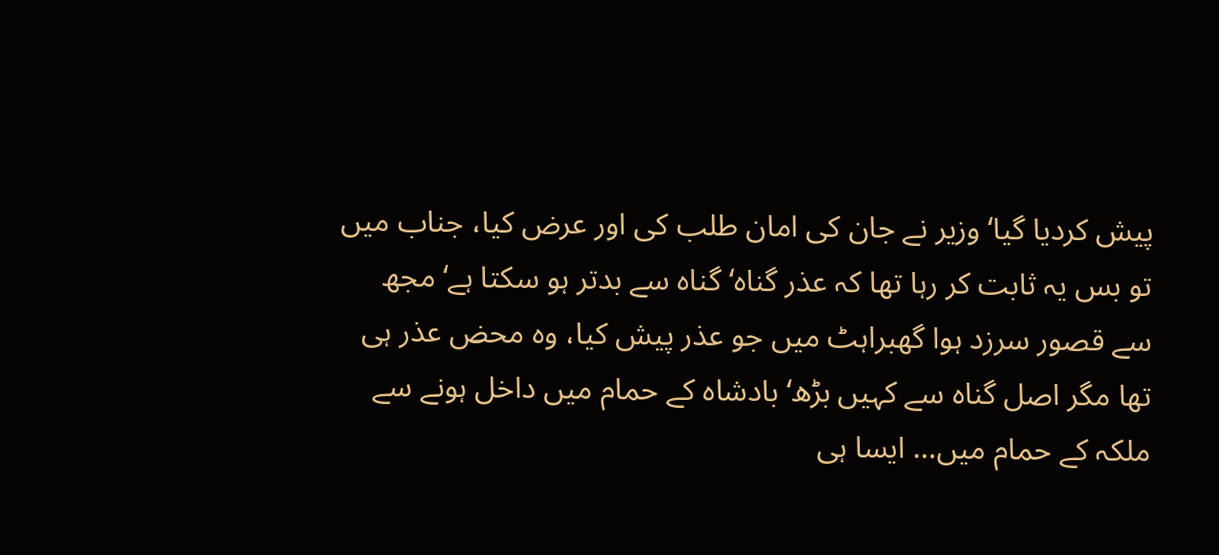پیش کردیا گیا‘ وزیر نے جان کی امان طلب کی اور عرض کیا، جناب میں تو بس یہ ثابت کر رہا تھا کہ عذر گناہ‘ گناہ سے بدتر ہو سکتا ہے‘ مجھ سے قصور سرزد ہوا گھبراہٹ میں جو عذر پیش کیا، وہ محض عذر ہی تھا مگر اصل گناہ سے کہیں بڑھ‘ بادشاہ کے حمام میں داخل ہونے سے ملکہ کے حمام میں… ایسا ہی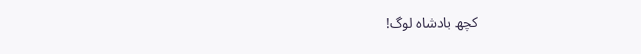کچھ بادشاہ لوگ!